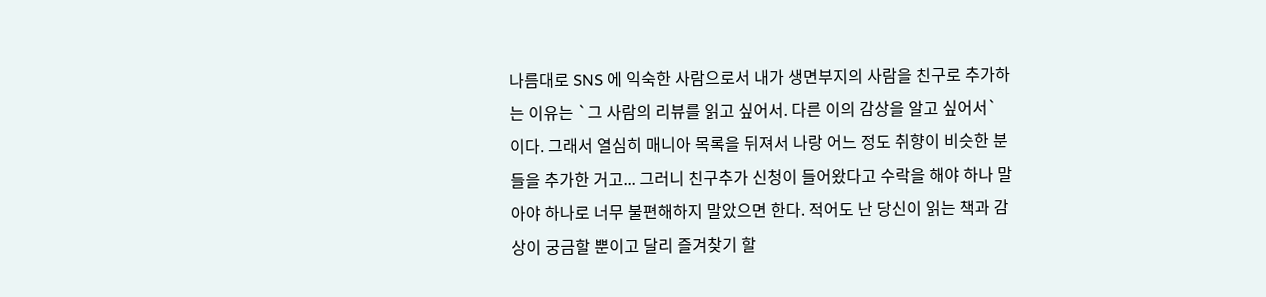나름대로 SNS 에 익숙한 사람으로서 내가 생면부지의 사람을 친구로 추가하는 이유는 `그 사람의 리뷰를 읽고 싶어서. 다른 이의 감상을 알고 싶어서` 이다. 그래서 열심히 매니아 목록을 뒤져서 나랑 어느 정도 취향이 비슷한 분들을 추가한 거고... 그러니 친구추가 신청이 들어왔다고 수락을 해야 하나 말아야 하나로 너무 불편해하지 말았으면 한다. 적어도 난 당신이 읽는 책과 감상이 궁금할 뿐이고 달리 즐겨찾기 할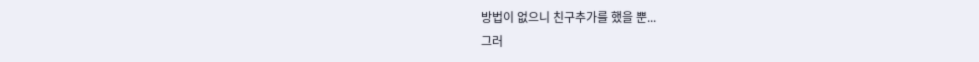방법이 없으니 친구추가를 했을 뿐...
그러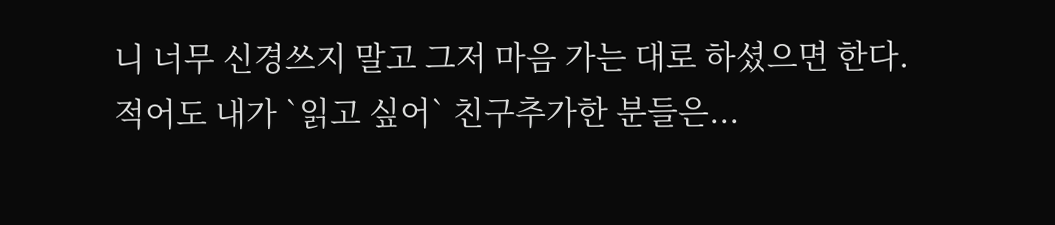니 너무 신경쓰지 말고 그저 마음 가는 대로 하셨으면 한다. 적어도 내가 `읽고 싶어` 친구추가한 분들은...